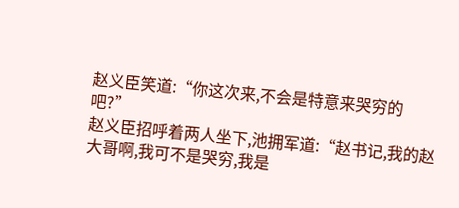赵义臣笑道:“你这次来,不会是特意来哭穷的吧?”
赵义臣招呼着两人坐下,池拥军道:“赵书记,我的赵大哥啊,我可不是哭穷,我是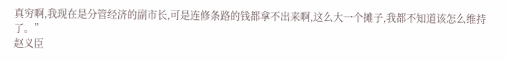真穷啊,我现在是分管经济的副市长,可是连修条路的钱都拿不出来啊,这么大一个摊子,我都不知道该怎么维持了。”
赵义臣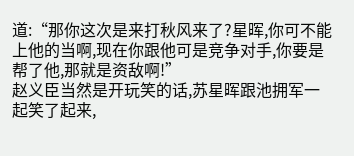道:“那你这次是来打秋风来了?星晖,你可不能上他的当啊,现在你跟他可是竞争对手,你要是帮了他,那就是资敌啊!”
赵义臣当然是开玩笑的话,苏星晖跟池拥军一起笑了起来,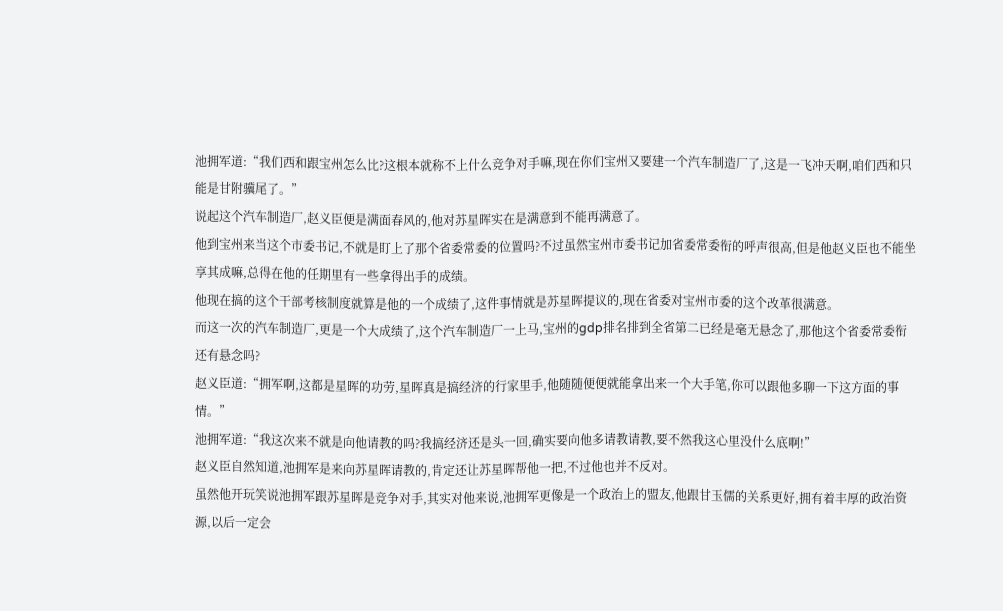池拥军道:“我们西和跟宝州怎么比?这根本就称不上什么竞争对手嘛,现在你们宝州又要建一个汽车制造厂了,这是一飞冲天啊,咱们西和只能是甘附骥尾了。”
说起这个汽车制造厂,赵义臣便是满面春风的,他对苏星晖实在是满意到不能再满意了。
他到宝州来当这个市委书记,不就是盯上了那个省委常委的位置吗?不过虽然宝州市委书记加省委常委衔的呼声很高,但是他赵义臣也不能坐享其成嘛,总得在他的任期里有一些拿得出手的成绩。
他现在搞的这个干部考核制度就算是他的一个成绩了,这件事情就是苏星晖提议的,现在省委对宝州市委的这个改革很满意。
而这一次的汽车制造厂,更是一个大成绩了,这个汽车制造厂一上马,宝州的gdp排名排到全省第二已经是毫无悬念了,那他这个省委常委衔还有悬念吗?
赵义臣道:“拥军啊,这都是星晖的功劳,星晖真是搞经济的行家里手,他随随便便就能拿出来一个大手笔,你可以跟他多聊一下这方面的事情。”
池拥军道:“我这次来不就是向他请教的吗?我搞经济还是头一回,确实要向他多请教请教,要不然我这心里没什么底啊!”
赵义臣自然知道,池拥军是来向苏星晖请教的,肯定还让苏星晖帮他一把,不过他也并不反对。
虽然他开玩笑说池拥军跟苏星晖是竞争对手,其实对他来说,池拥军更像是一个政治上的盟友,他跟甘玉儒的关系更好,拥有着丰厚的政治资源,以后一定会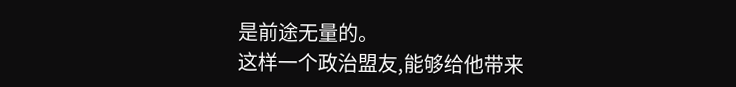是前途无量的。
这样一个政治盟友,能够给他带来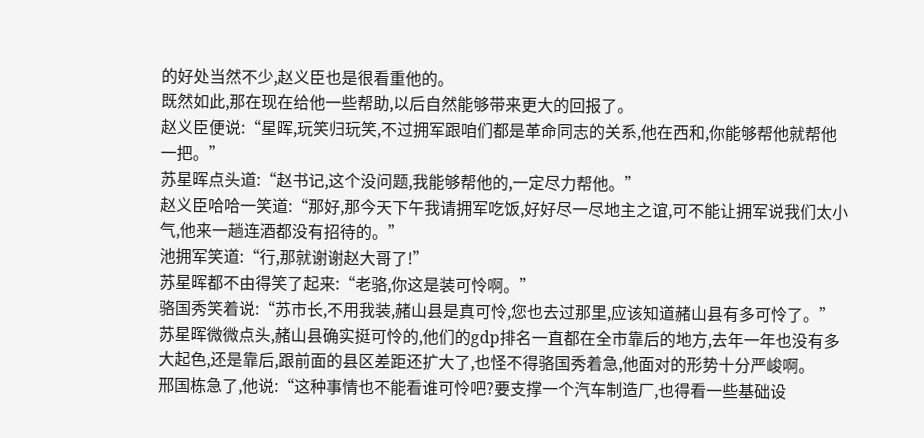的好处当然不少,赵义臣也是很看重他的。
既然如此,那在现在给他一些帮助,以后自然能够带来更大的回报了。
赵义臣便说:“星晖,玩笑归玩笑,不过拥军跟咱们都是革命同志的关系,他在西和,你能够帮他就帮他一把。”
苏星晖点头道:“赵书记,这个没问题,我能够帮他的,一定尽力帮他。”
赵义臣哈哈一笑道:“那好,那今天下午我请拥军吃饭,好好尽一尽地主之谊,可不能让拥军说我们太小气,他来一趟连酒都没有招待的。”
池拥军笑道:“行,那就谢谢赵大哥了!”
苏星晖都不由得笑了起来:“老骆,你这是装可怜啊。”
骆国秀笑着说:“苏市长,不用我装,赭山县是真可怜,您也去过那里,应该知道赭山县有多可怜了。”
苏星晖微微点头,赭山县确实挺可怜的,他们的gdp排名一直都在全市靠后的地方,去年一年也没有多大起色,还是靠后,跟前面的县区差距还扩大了,也怪不得骆国秀着急,他面对的形势十分严峻啊。
邢国栋急了,他说:“这种事情也不能看谁可怜吧?要支撑一个汽车制造厂,也得看一些基础设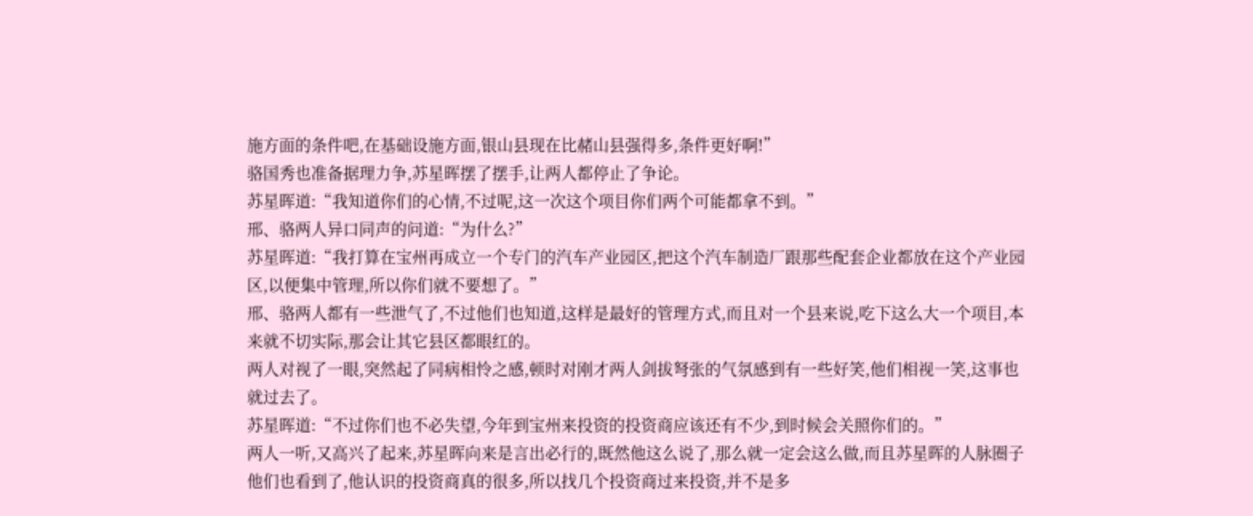施方面的条件吧,在基础设施方面,银山县现在比赭山县强得多,条件更好啊!”
骆国秀也准备据理力争,苏星晖摆了摆手,让两人都停止了争论。
苏星晖道:“我知道你们的心情,不过呢,这一次这个项目你们两个可能都拿不到。”
邢、骆两人异口同声的问道:“为什么?”
苏星晖道:“我打算在宝州再成立一个专门的汽车产业园区,把这个汽车制造厂跟那些配套企业都放在这个产业园区,以便集中管理,所以你们就不要想了。”
邢、骆两人都有一些泄气了,不过他们也知道,这样是最好的管理方式,而且对一个县来说,吃下这么大一个项目,本来就不切实际,那会让其它县区都眼红的。
两人对视了一眼,突然起了同病相怜之感,顿时对刚才两人剑拔弩张的气氛感到有一些好笑,他们相视一笑,这事也就过去了。
苏星晖道:“不过你们也不必失望,今年到宝州来投资的投资商应该还有不少,到时候会关照你们的。”
两人一听,又高兴了起来,苏星晖向来是言出必行的,既然他这么说了,那么就一定会这么做,而且苏星晖的人脉圈子他们也看到了,他认识的投资商真的很多,所以找几个投资商过来投资,并不是多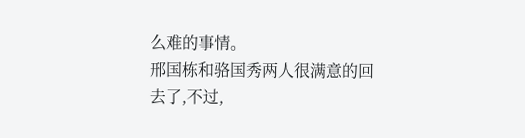么难的事情。
邢国栋和骆国秀两人很满意的回去了,不过,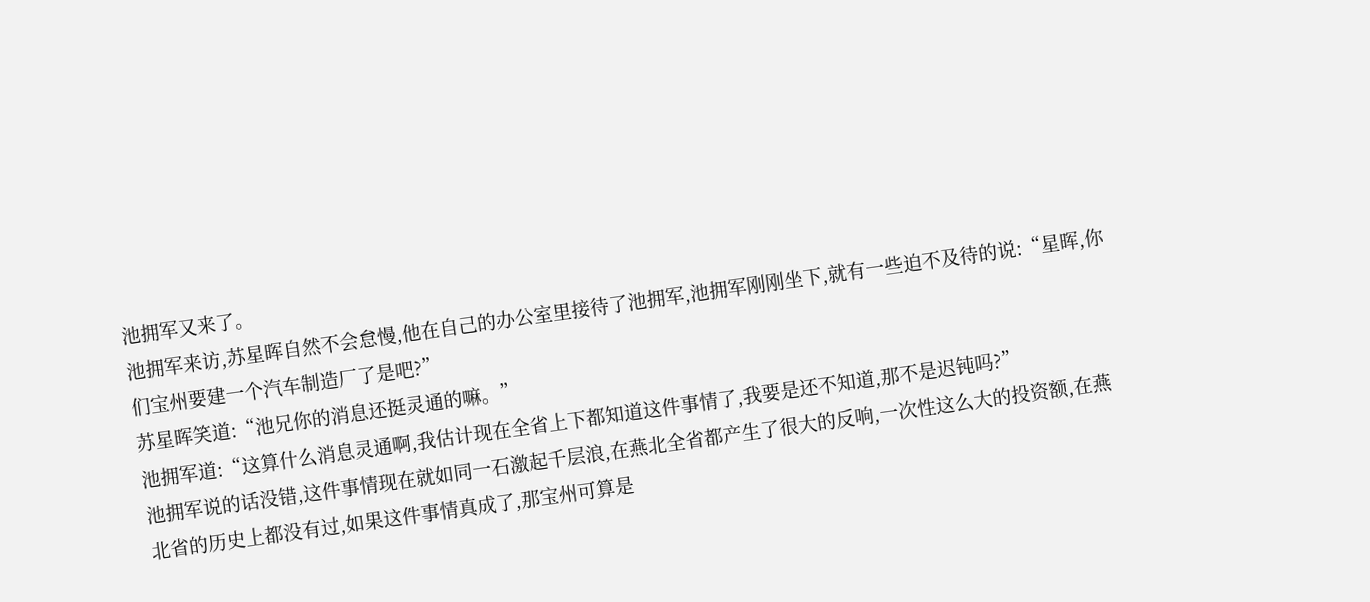池拥军又来了。
池拥军来访,苏星晖自然不会怠慢,他在自己的办公室里接待了池拥军,池拥军刚刚坐下,就有一些迫不及待的说:“星晖,你们宝州要建一个汽车制造厂了是吧?”
苏星晖笑道:“池兄你的消息还挺灵通的嘛。”
池拥军道:“这算什么消息灵通啊,我估计现在全省上下都知道这件事情了,我要是还不知道,那不是迟钝吗?”
池拥军说的话没错,这件事情现在就如同一石激起千层浪,在燕北全省都产生了很大的反响,一次性这么大的投资额,在燕北省的历史上都没有过,如果这件事情真成了,那宝州可算是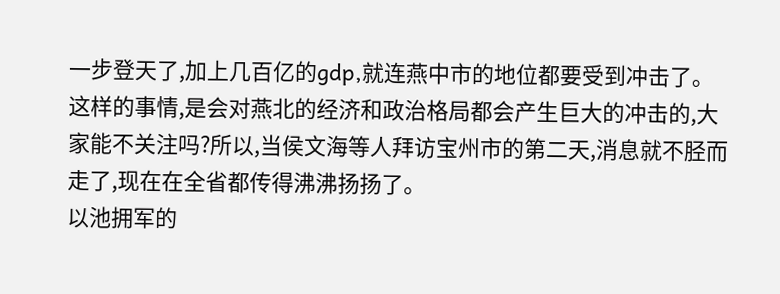一步登天了,加上几百亿的gdp,就连燕中市的地位都要受到冲击了。
这样的事情,是会对燕北的经济和政治格局都会产生巨大的冲击的,大家能不关注吗?所以,当侯文海等人拜访宝州市的第二天,消息就不胫而走了,现在在全省都传得沸沸扬扬了。
以池拥军的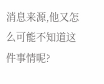消息来源,他又怎么可能不知道这件事情呢?